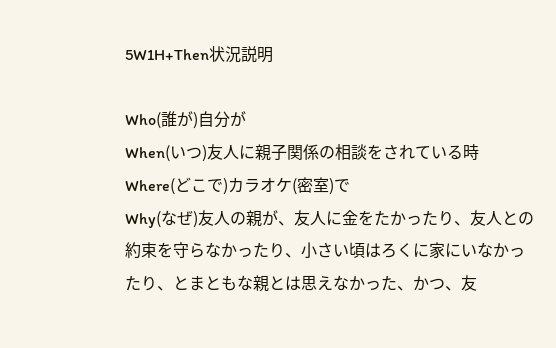5W1H+Then状況説明

Who(誰が)自分が
When(いつ)友人に親子関係の相談をされている時
Where(どこで)カラオケ(密室)で
Why(なぜ)友人の親が、友人に金をたかったり、友人との約束を守らなかったり、小さい頃はろくに家にいなかったり、とまともな親とは思えなかった、かつ、友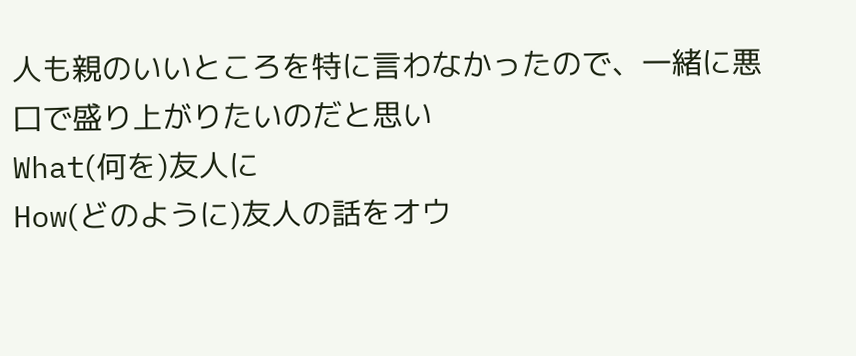人も親のいいところを特に言わなかったので、一緒に悪口で盛り上がりたいのだと思い
What(何を)友人に
How(どのように)友人の話をオウ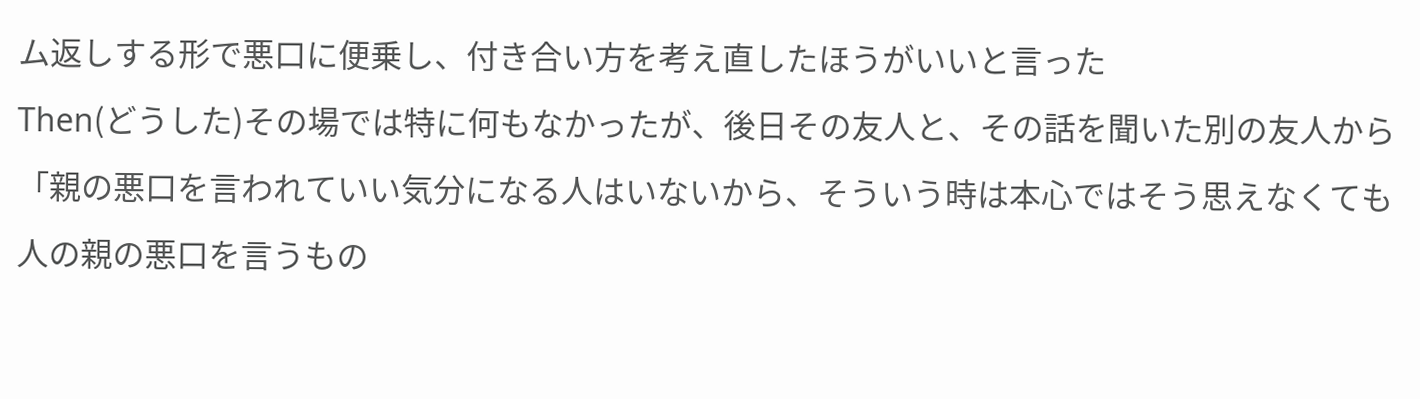ム返しする形で悪口に便乗し、付き合い方を考え直したほうがいいと言った
Then(どうした)その場では特に何もなかったが、後日その友人と、その話を聞いた別の友人から「親の悪口を言われていい気分になる人はいないから、そういう時は本心ではそう思えなくても人の親の悪口を言うもの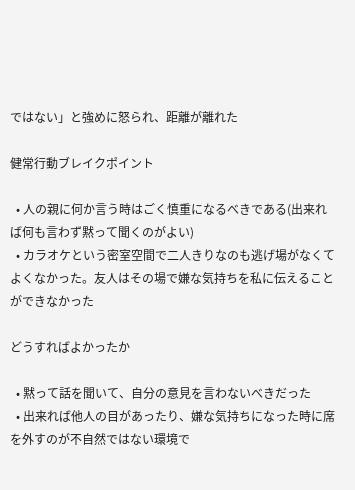ではない」と強めに怒られ、距離が離れた

健常行動ブレイクポイント

  • 人の親に何か言う時はごく慎重になるべきである(出来れば何も言わず黙って聞くのがよい)
  • カラオケという密室空間で二人きりなのも逃げ場がなくてよくなかった。友人はその場で嫌な気持ちを私に伝えることができなかった

どうすればよかったか

  • 黙って話を聞いて、自分の意見を言わないべきだった
  • 出来れば他人の目があったり、嫌な気持ちになった時に席を外すのが不自然ではない環境で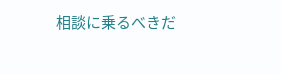相談に乗るべきだ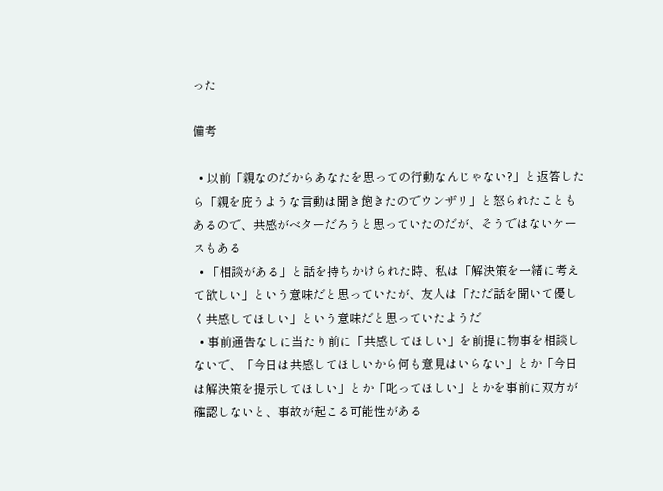った

備考

  • 以前「親なのだからあなたを思っての行動なんじゃない?」と返答したら「親を庇うような言動は聞き飽きたのでウンザリ」と怒られたこともあるので、共感がベターだろうと思っていたのだが、そうではないケースもある
  • 「相談がある」と話を持ちかけられた時、私は「解決策を一緒に考えて欲しい」という意味だと思っていたが、友人は「ただ話を聞いて優しく共感してほしい」という意味だと思っていたようだ
  • 事前通告なしに当たり前に「共感してほしい」を前提に物事を相談しないで、「今日は共感してほしいから何も意見はいらない」とか「今日は解決策を提示してほしい」とか「叱ってほしい」とかを事前に双方が確認しないと、事故が起こる可能性がある